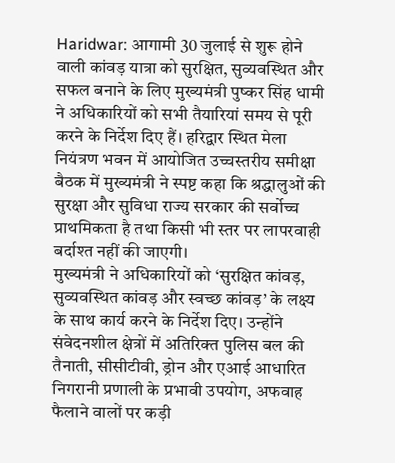Haridwar: आगामी 30 जुलाई से शुरू होने वाली कांवड़ यात्रा को सुरक्षित, सुव्यवस्थित और सफल बनाने के लिए मुख्यमंत्री पुष्कर सिंह धामी ने अधिकारियों को सभी तैयारियां समय से पूरी करने के निर्देश दिए हैं। हरिद्वार स्थित मेला नियंत्रण भवन में आयोजित उच्चस्तरीय समीक्षा बैठक में मुख्यमंत्री ने स्पष्ट कहा कि श्रद्धालुओं की सुरक्षा और सुविधा राज्य सरकार की सर्वोच्च प्राथमिकता है तथा किसी भी स्तर पर लापरवाही बर्दाश्त नहीं की जाएगी।
मुख्यमंत्री ने अधिकारियों को ‘सुरक्षित कांवड़, सुव्यवस्थित कांवड़ और स्वच्छ कांवड़’ के लक्ष्य के साथ कार्य करने के निर्देश दिए। उन्होंने संवेदनशील क्षेत्रों में अतिरिक्त पुलिस बल की तैनाती, सीसीटीवी, ड्रोन और एआई आधारित निगरानी प्रणाली के प्रभावी उपयोग, अफवाह फैलाने वालों पर कड़ी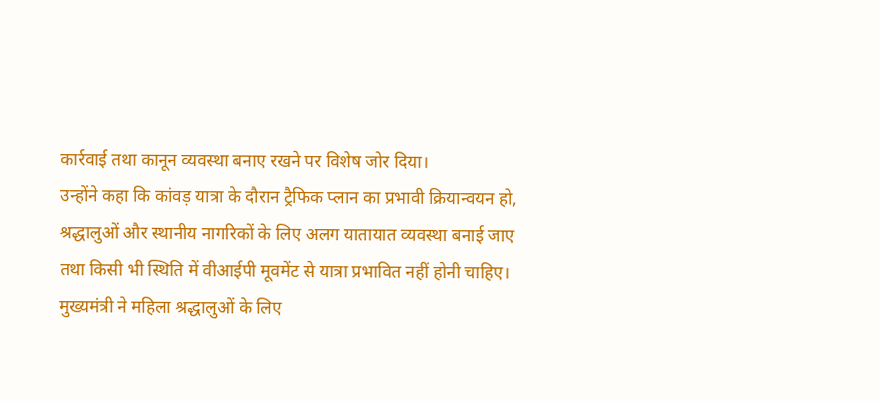कार्रवाई तथा कानून व्यवस्था बनाए रखने पर विशेष जोर दिया।
उन्होंने कहा कि कांवड़ यात्रा के दौरान ट्रैफिक प्लान का प्रभावी क्रियान्वयन हो, श्रद्धालुओं और स्थानीय नागरिकों के लिए अलग यातायात व्यवस्था बनाई जाए तथा किसी भी स्थिति में वीआईपी मूवमेंट से यात्रा प्रभावित नहीं होनी चाहिए।
मुख्यमंत्री ने महिला श्रद्धालुओं के लिए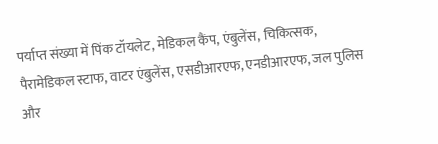पर्याप्त संख्या में पिंक टॉयलेट, मेडिकल कैंप, एंबुलेंस, चिकित्सक, पैरामेडिकल स्टाफ, वाटर एंबुलेंस, एसडीआरएफ, एनडीआरएफ, जल पुलिस और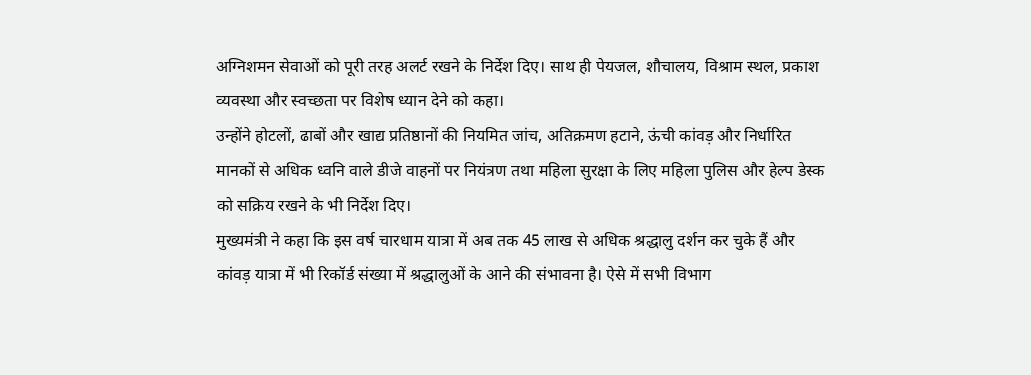अग्निशमन सेवाओं को पूरी तरह अलर्ट रखने के निर्देश दिए। साथ ही पेयजल, शौचालय, विश्राम स्थल, प्रकाश व्यवस्था और स्वच्छता पर विशेष ध्यान देने को कहा।
उन्होंने होटलों, ढाबों और खाद्य प्रतिष्ठानों की नियमित जांच, अतिक्रमण हटाने, ऊंची कांवड़ और निर्धारित मानकों से अधिक ध्वनि वाले डीजे वाहनों पर नियंत्रण तथा महिला सुरक्षा के लिए महिला पुलिस और हेल्प डेस्क को सक्रिय रखने के भी निर्देश दिए।
मुख्यमंत्री ने कहा कि इस वर्ष चारधाम यात्रा में अब तक 45 लाख से अधिक श्रद्धालु दर्शन कर चुके हैं और कांवड़ यात्रा में भी रिकॉर्ड संख्या में श्रद्धालुओं के आने की संभावना है। ऐसे में सभी विभाग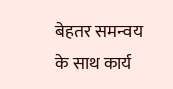बेहतर समन्वय के साथ कार्य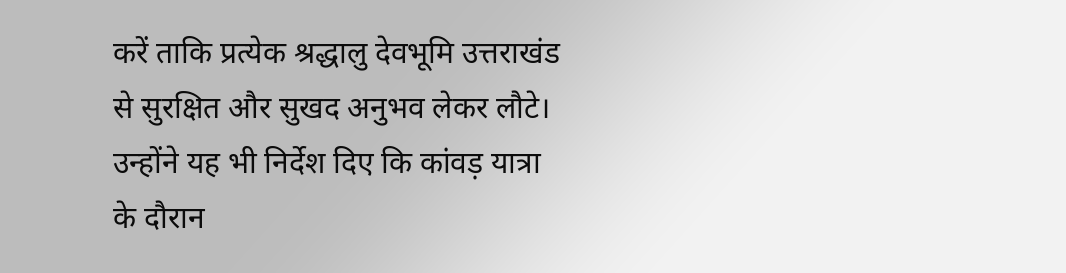करें ताकि प्रत्येक श्रद्धालु देवभूमि उत्तराखंड से सुरक्षित और सुखद अनुभव लेकर लौटे। उन्होंने यह भी निर्देश दिए कि कांवड़ यात्रा के दौरान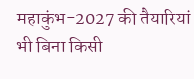महाकुंभ-2027 की तैयारियां भी बिना किसी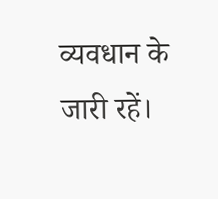व्यवधान के जारी रहें।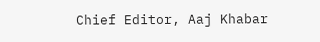Chief Editor, Aaj Khabar